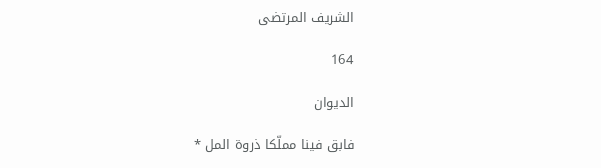الشريف المرتضى

164

الديوان

فابق فينا مملّكا ذروة المل *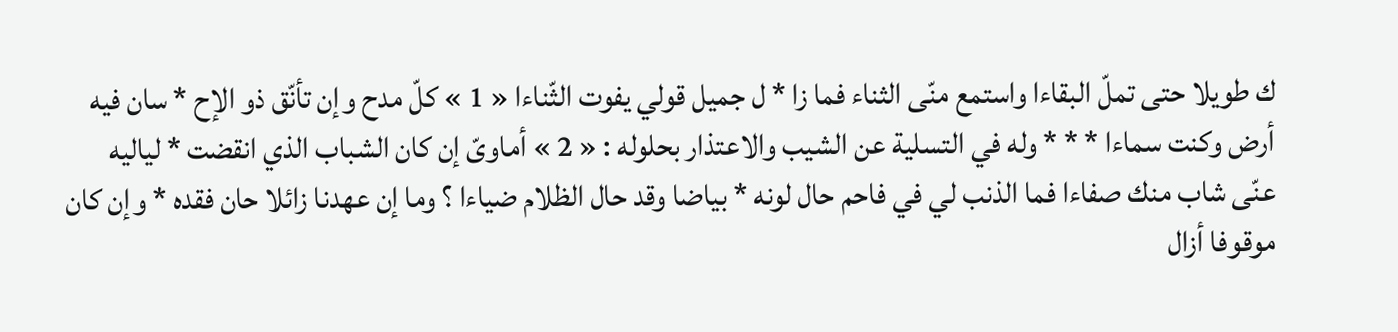ك طويلا حتى تملّ البقاءا واستمع منّى الثناء فما زا * ل جميل قولي يفوت الثّناءا « 1 » كلّ مدح وإن تأنّق ذو الإح * سان فيه أرض وكنت سماءا * * * وله في التسلية عن الشيب والاعتذار بحلوله : « 2 » أماوىّ إن كان الشباب الذي انقضت * لياليه عنّى شاب منك صفاءا فما الذنب لي في فاحم حال لونه * بياضا وقد حال الظلام ضياءا ؟ وما إن عهدنا زائلا حان فقده * وإن كان موقوفا أزال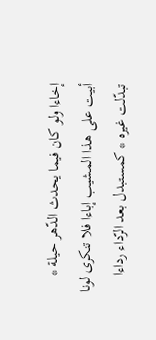إخاءا ولو كان فيما يحدث الدّهر حيلة * أبيت على هذا المشيب إباءا فلا تنكرى لونا تبدّلت غيره * كمستبدل بعد الرّداء رداءا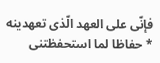فإنّى على العهد الّذى تعهدينه * حفاظا لما استحفظتنى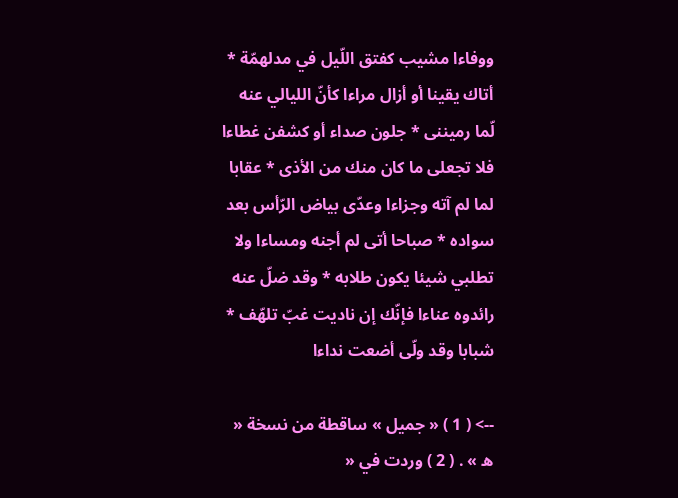ووفاءا مشيب كفتق اللّيل في مدلهمّة * أتاك يقينا أو أزال مراءا كأنّ الليالي عنه لّما رميننى * جلون صداء أو كشفن غطاءا فلا تجعلى ما كان منك من الأذى * عقابا لما لم آته وجزاءا وعدّى بياض الرّأس بعد سواده * صباحا أتى لم أجنه ومساءا ولا تطلبي شيئا يكون طلابه * وقد ضلّ عنه رائدوه عناءا فإنّك إن ناديت غبّ تلهّف * شبابا وقد ولّى أضعت نداءا

--> ( 1 ) « جميل » ساقطة من نسخة « ه » . ( 2 ) وردت في «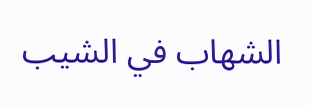الشهاب في الشيب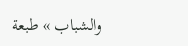والشباب » طبعة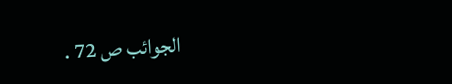الجوائب ص 72 .